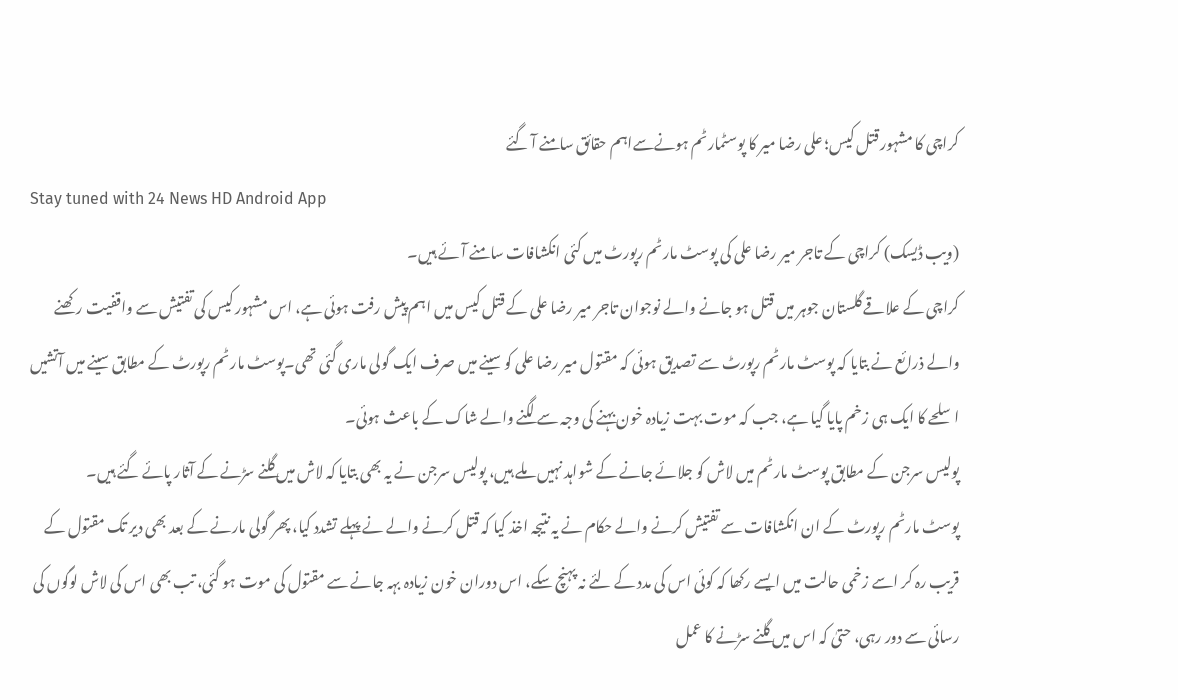کراچی کا مشہور قتل کیس؛ علی رضا میر کا پوسٹمارٹم ہونےسےاہم حقائق سامنے آ گئے
Stay tuned with 24 News HD Android App
(ویب ڈیسک) کراچی کے تاجر میر رضا علی کی پوسٹ مارٹم رپورٹ میں کئی انکشافات سامنے آئے ہیں۔
کراچی کے علاقے گلستان جوہر میں قتل ہو جانے والے نوجوان تاجر میر رضا علی کے قتل کیس میں اہم پیش رفت ہوئی ہے، اس مشہور کیس کی تفتیش سے واقفیت رکھنے والے ذرائع نے بتایا کہ پوسٹ مارٹم رپورٹ سے تصدیق ہوئی کہ مقتول میر رضا علی کو سینے میں صرف ایک گولی ماری گئی تھی۔پوسٹ مارٹم رپورٹ کے مطابق سینے میں آتشیں اسلحے کا ایک ہی زخم پایا گیا ہے، جب کہ موت بہت زیادہ خون بہنے کی وجہ سے لگنے والے شاک کے باعث ہوئی۔
پولیس سرجن کے مطابق پوسٹ مارٹم میں لاش کو جلائے جانے کے شواہد نہیں ملے ہیں، پولیس سرجن نے یہ بھی بتایا کہ لاش میں گلنے سڑنے کے آثار پائے گئے ہیں۔
پوسٹ مارٹم رپورٹ کے ان انکشافات سے تفتیش کرنے والے حکام نے یہ نتیجہ اخذ کیا کہ قتل کرنے والے نے پہلے تشدد کیا، پھر گولی مارنے کے بعد بھی دیر تک مقتول کے قریب رہ کر اسے زخمی حالت میں ایسے رکھا کہ کوئی اس کی مدد کے لئے نہ پہنچ سکے، اس دوران خون زیادہ بہہ جانے سے مقتول کی موت ہو گئی، تب بھی اس کی لاش لوگوں کی رسائی سے دور رہی، حتیٰ کہ اس میں گلنے سڑنے کا عمل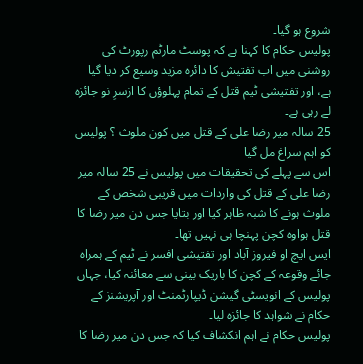شروع ہو گیا۔
پولیس حکام کا کہنا ہے کہ پوسٹ مارٹم رپورٹ کی روشنی میں اب تفتیش کا دائرہ مزید وسیع کر دیا گیا ہے، اور تفتیشی ٹیم قتل کے تمام پہلوؤں کا ازسرِ نو جائزہ لے رہی ہے۔
25 سالہ میر رضا علی کے قتل میں کون ملوث ؟ پولیس کو اہم سراغ مل گیا
اس سے پہلے کی تحقیقات میں پولیس نے 25 سالہ میر رضا علی کے قتل کی واردات میں قریبی شخص کے ملوث ہونے کا شبہ ظاہر کیا اور بتایا جس دن میر رضا کا قتل ہواوہ کچن پہنچا ہی نہیں تھا۔
ایس ایچ او فیروز آباد اور تفتیشی افسر نے ٹیم کے ہمراہ جائے وقوعہ کے کچن کا باریک بینی سے معائنہ کیا، جہاں پولیس کے انویسٹی گیشن ڈیپارٹمنٹ اور آپریشنز کے حکام نے شواہد کا جائزہ لیا۔
پولیس حکام نے اہم انکشاف کیا کہ جس دن میر رضا کا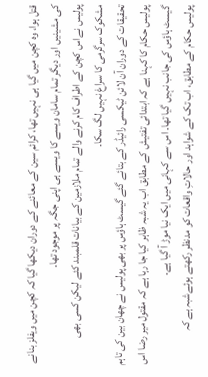قتل ہوا، وہ کچن میں گیا ہی نہیں تھا، کرائم سین کے معائنے کے دوران دیکھا گیا کہ کچن میں ویفلز بنانے کی مشینیں اور دیگر تمام سامان ویسے کا ویسے ہی اپنی جگہ پر موجود تھا۔
پولیس نےاس کچن کے اطراف کام کرنے والے تمام ملازمین کے بیانات قلمبند کئے لیکن کسی بھی مشکوک سرگرمی کا سراغ نہیں لگ سکا۔
تحقیقات کے دوران آن لائن ٹیکسی رائیڈر کے بتائے گئے گیسٹ ہاؤس پر بھی پولیس نے چھان بین کی تاہم پولیس حکام کا کہنا ہے کہ ابتدائی تفتیش کے مطابق اب یہ شبہ ظاہر کیا جا رہا ہے کہ مقتول میر رضا اس گیسٹ ہاؤس کی جانب نہیں گیا تھا۔ اس سے کہانی میں ایک نیا موڑ آ گیا ہے۔
پولیس حکام کے مطابق، اب تک کے شواہد اور حالاتِ واقعات کو مدنظر رکھتے ہوئےشبہ ہے کہ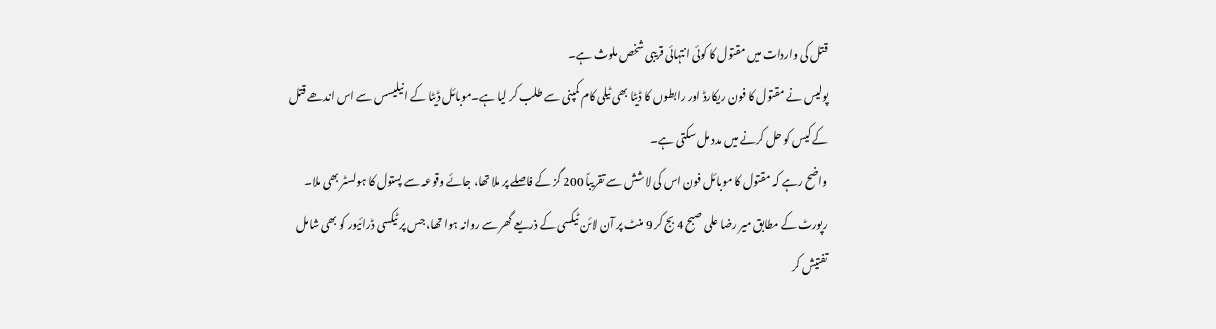قتل کی واردات میں مقتول کا کوئی انتہائی قریبی شخص ملوث ہے۔
پولیس نے مقتول کا فون ریکارڈ اور رابطوں کا ڈیٹا بھی ٹیلی کام کمپنی سے طلب کر لیا ہے۔موبائل ڈیٹا کے انیلیسس سے اس اندھے قتل کے کیس کو حل کرنے میں مدد مل سکتی ہے۔
واضح رہے کہ مقتول کا موبائل فون اس کی لاشش سے تقریباً 200 گز کے فاصلے پر ملا تھا، جائے وقوعہ سے پستول کا ہولسٹر بھی ملا۔
رپورٹ کے مطابق میر رضا علی صبح 4 بج کر 9 منٹ پر آن لائن ٹیکسی کے ذریعے گھر سے روانہ ہوا تھا، جس پر ٹیکسی ڈرائیور کو بھی شامل تفتیش کر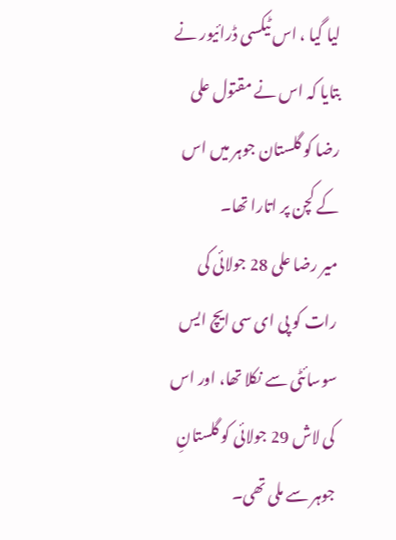لیا گیا ، اس ٹیکسی ڈرائیور نے بتایا کہ اس نے مقتول علی رضا کو گلستان جوہر میں اس کے کچن پر اتارا تھا۔
میر رضا علی 28 جولائی کی رات کو پی ای سی ایچ ایس سوسائٹی سے نکلا تھا، اور اس کی لاش 29 جولائی کو گلستانِ جوہر سے ملی تھی۔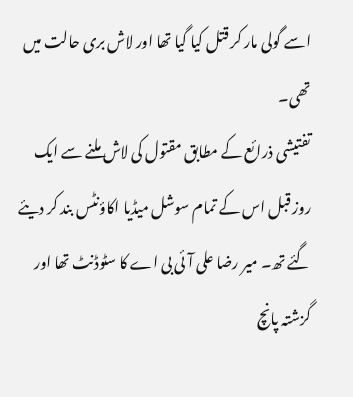اسے گولی مار کر قتل کیا گیا تھا اور لاش بری حالت میں تھی۔
تفتیشی ذرائع کے مطابق مقتول کی لاش ملنے سے ایک روز قبل اس کے تمام سوشل میڈیا اکاؤنٹس بند کر دیئے گئے تھ۔ میر رضا علی آئی بی اے کا سٹوڈنٹ تھا اور گزشتہ پانچ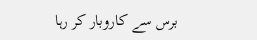برس سے کاروبار کر رہا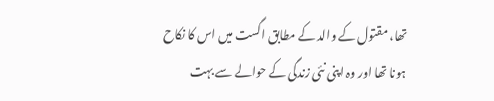تھا، مقتول کے والد کے مطابق اگست میں اس کا نکاح ہونا تھا اور وہ اپنی نئی زندگی کے حوالے سے بہت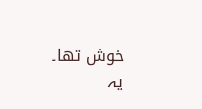خوش تھا۔
یہ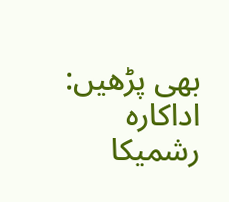بھی پڑھیں: اداکارہ رشمیکا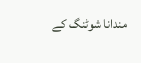مندانا شوٹنگ کے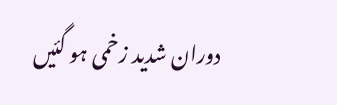دوران شدید زخمی ہو گئیں